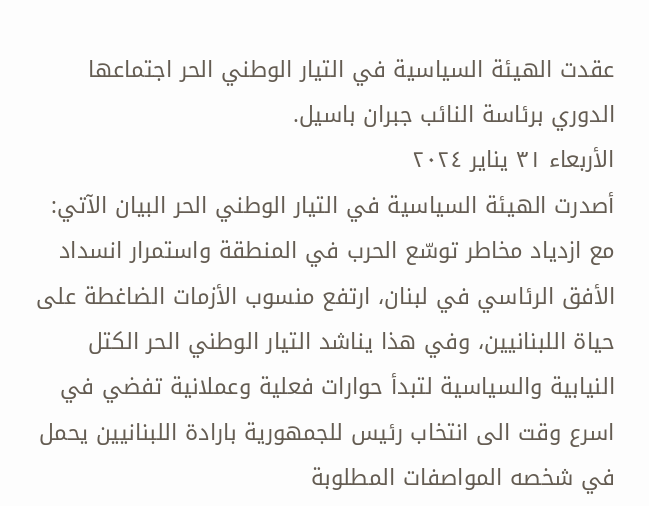عقدت الهيئة السياسية في التيار الوطني الحر اجتماعها الدوري برئاسة النائب جبران باسيل.
الأربعاء ٣١ يناير ٢٠٢٤
أصدرت الهيئة السياسية في التيار الوطني الحر البيان الآتي: مع ازدياد مخاطر توسّع الحرب في المنطقة واستمرار انسداد الأفق الرئاسي في لبنان، ارتفع منسوب الأزمات الضاغطة على حياة اللبنانيين، وفي هذا يناشد التيار الوطني الحر الكتل النيابية والسياسية لتبدأ حوارات فعلية وعملانية تفضي في اسرع وقت الى انتخاب رئيس للجمهورية بارادة اللبنانيين يحمل في شخصه المواصفات المطلوبة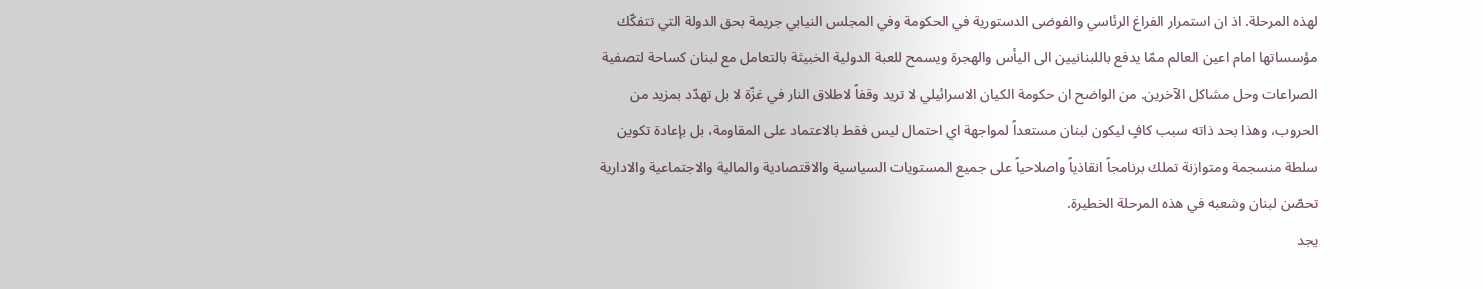لهذه المرحلة. اذ ان استمرار الفراغ الرئاسي والفوضى الدستورية في الحكومة وفي المجلس النيابي جريمة بحق الدولة التي تتفكّك مؤسساتها امام اعين العالم ممّا يدفع باللبنانيين الى اليأس والهجرة ويسمح للعبة الدولية الخبيثة بالتعامل مع لبنان كساحة لتصفية الصراعات وحل مشاكل الآخرين. من الواضح ان حكومة الكيان الاسرائيلي لا تريد وقفاً لاطلاق النار في غزّة لا بل تهدّد بمزيد من الحروب، وهذا بحد ذاته سبب كافٍ ليكون لبنان مستعداً لمواجهة اي احتمال ليس فقط بالاعتماد على المقاومة، بل بإعادة تكوين سلطة منسجمة ومتوازنة تملك برنامجاً انقاذياً واصلاحياً على جميع المستويات السياسية والاقتصادية والمالية والاجتماعية والادارية تحصّن لبنان وشعبه في هذه المرحلة الخطيرة.
يجد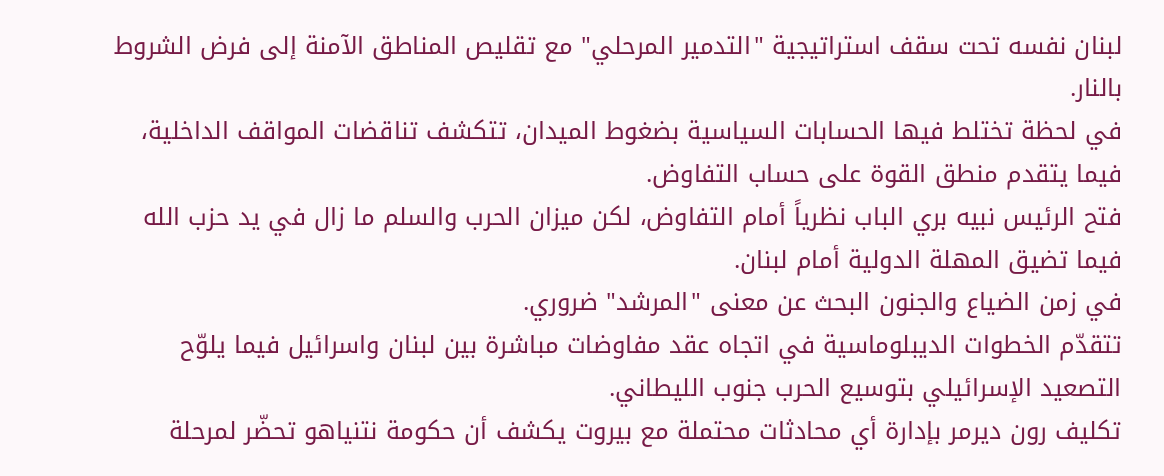لبنان نفسه تحت سقف استراتيجية "التدمير المرحلي" مع تقليص المناطق الآمنة إلى فرض الشروط بالنار.
في لحظة تختلط فيها الحسابات السياسية بضغوط الميدان، تتكشف تناقضات المواقف الداخلية، فيما يتقدم منطق القوة على حساب التفاوض.
فتح الرئيس نبيه بري الباب نظرياً أمام التفاوض، لكن ميزان الحرب والسلم ما زال في يد حزب الله فيما تضيق المهلة الدولية أمام لبنان.
في زمن الضياع والجنون البحث عن معنى "المرشد" ضروري.
تتقدّم الخطوات الديبلوماسية في اتجاه عقد مفاوضات مباشرة بين لبنان واسرائيل فيما يلوّح التصعيد الإسرائيلي بتوسيع الحرب جنوب الليطاني.
تكليف رون ديرمر بإدارة أي محادثات محتملة مع بيروت يكشف أن حكومة نتنياهو تحضّر لمرحلة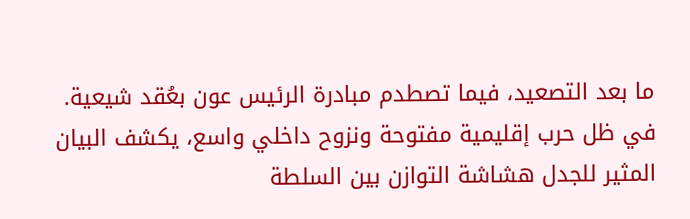ما بعد التصعيد، فيما تصطدم مبادرة الرئيس عون بعُقد شيعية.
في ظل حرب إقليمية مفتوحة ونزوح داخلي واسع، يكشف البيان المثير للجدل هشاشة التوازن بين السلطة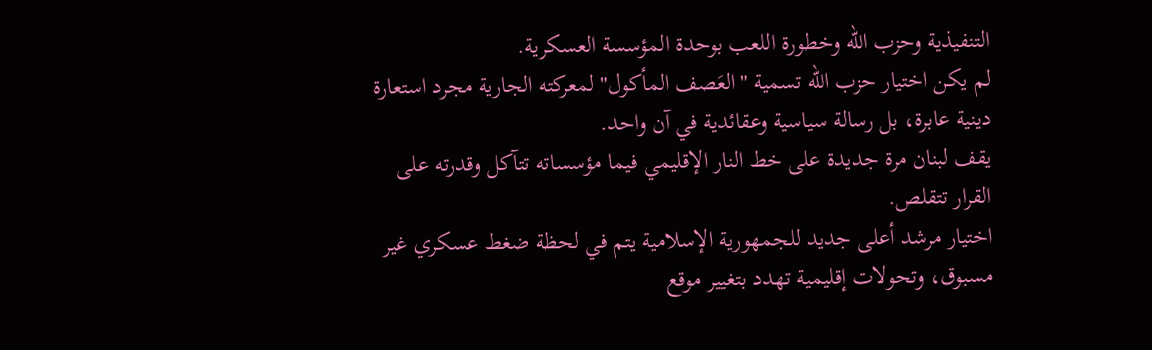التنفيذية وحزب الله وخطورة اللعب بوحدة المؤسسة العسكرية.
لم يكن اختيار حزب الله تسمية "العَصف المأكول" لمعركته الجارية مجرد استعارة دينية عابرة، بل رسالة سياسية وعقائدية في آن واحد.
يقف لبنان مرة جديدة على خط النار الإقليمي فيما مؤسساته تتآكل وقدرته على القرار تتقلص.
اختيار مرشد أعلى جديد للجمهورية الإسلامية يتم في لحظة ضغط عسكري غير مسبوق، وتحولات إقليمية تهدد بتغيير موقع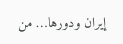إيران ودورها… من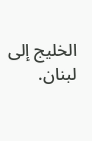الخليج إلى لبنان.